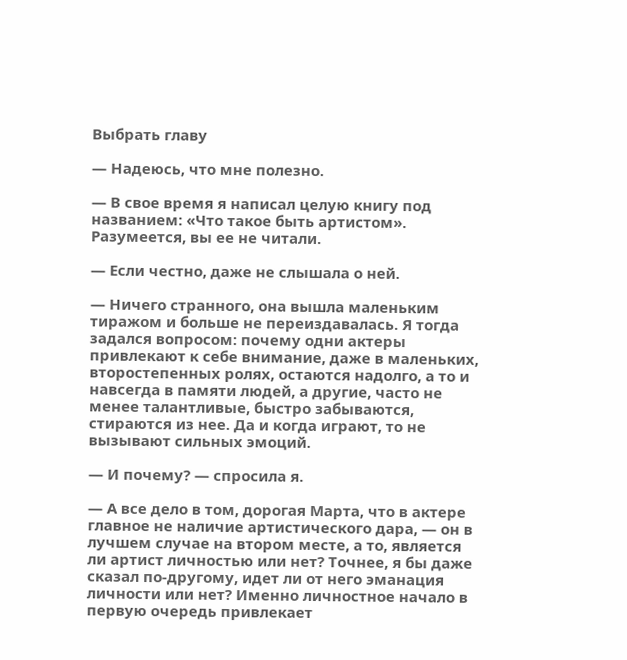Выбрать главу

— Надеюсь, что мне полезно.

— В свое время я написал целую книгу под названием: «Что такое быть артистом». Разумеется, вы ее не читали.

— Если честно, даже не слышала о ней.

— Ничего странного, она вышла маленьким тиражом и больше не переиздавалась. Я тогда задался вопросом: почему одни актеры привлекают к себе внимание, даже в маленьких, второстепенных ролях, остаются надолго, а то и навсегда в памяти людей, а другие, часто не менее талантливые, быстро забываются, стираются из нее. Да и когда играют, то не вызывают сильных эмоций.

— И почему? — спросила я.

— А все дело в том, дорогая Марта, что в актере главное не наличие артистического дара, — он в лучшем случае на втором месте, а то, является ли артист личностью или нет? Точнее, я бы даже сказал по-другому, идет ли от него эманация личности или нет? Именно личностное начало в первую очередь привлекает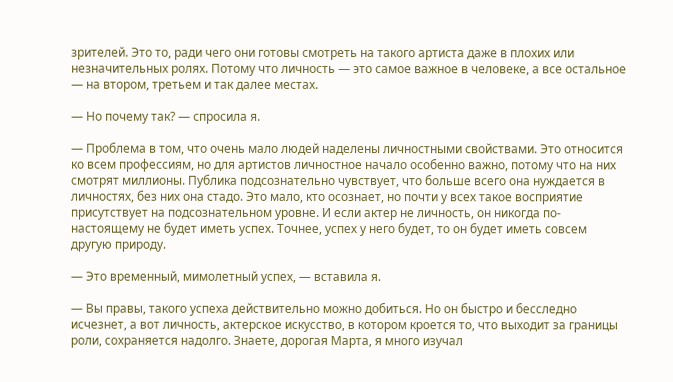зрителей. Это то, ради чего они готовы смотреть на такого артиста даже в плохих или незначительных ролях. Потому что личность — это самое важное в человеке, а все остальное — на втором, третьем и так далее местах.

— Но почему так? — спросила я.

— Проблема в том, что очень мало людей наделены личностными свойствами. Это относится ко всем профессиям, но для артистов личностное начало особенно важно, потому что на них смотрят миллионы. Публика подсознательно чувствует, что больше всего она нуждается в личностях, без них она стадо. Это мало, кто осознает, но почти у всех такое восприятие присутствует на подсознательном уровне. И если актер не личность, он никогда по-настоящему не будет иметь успех. Точнее, успех у него будет, то он будет иметь совсем другую природу.

— Это временный, мимолетный успех, — вставила я.

— Вы правы, такого успеха действительно можно добиться. Но он быстро и бесследно исчезнет, а вот личность, актерское искусство, в котором кроется то, что выходит за границы роли, сохраняется надолго. Знаете, дорогая Марта, я много изучал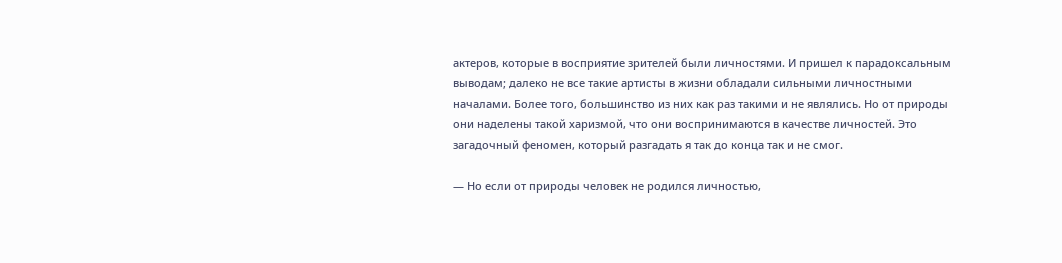актеров, которые в восприятие зрителей были личностями. И пришел к парадоксальным выводам; далеко не все такие артисты в жизни обладали сильными личностными началами. Более того, большинство из них как раз такими и не являлись. Но от природы они наделены такой харизмой, что они воспринимаются в качестве личностей. Это загадочный феномен, который разгадать я так до конца так и не смог.

— Но если от природы человек не родился личностью,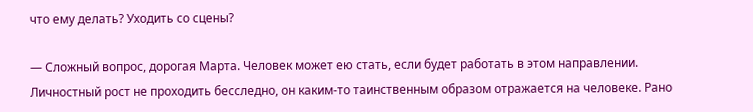что ему делать? Уходить со сцены?

— Сложный вопрос, дорогая Марта. Человек может ею стать, если будет работать в этом направлении. Личностный рост не проходить бесследно, он каким-то таинственным образом отражается на человеке. Рано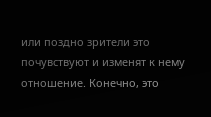или поздно зрители это почувствуют и изменят к нему отношение. Конечно, это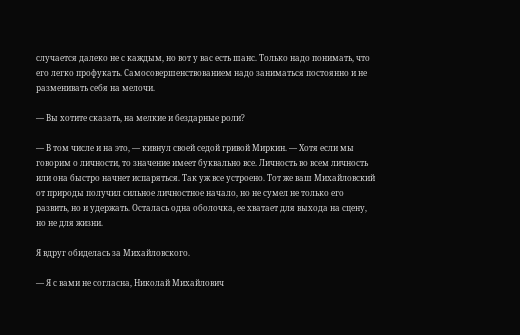случается далеко не с каждым, но вот у вас есть шанс. Только надо понимать, что его легко профукать. Самосовершенствованием надо заниматься постоянно и не разменивать себя на мелочи.

— Вы хотите сказать, на мелкие и бездарные роли?

— В том числе и на это, — кивнул своей седой гривой Миркин. — Хотя если мы говорим о личности, то значение имеет буквально все. Личность во всем личность или она быстро начнет испаряться. Так уж все устроено. Тот же ваш Михайловский от природы получил сильное личностное начало, но не сумел не только его развить, но и удержать. Осталась одна оболочка, ее хватает для выхода на сцену, но не для жизни.

Я вдруг обиделась за Михайловского.

— Я с вами не согласна, Николай Михайлович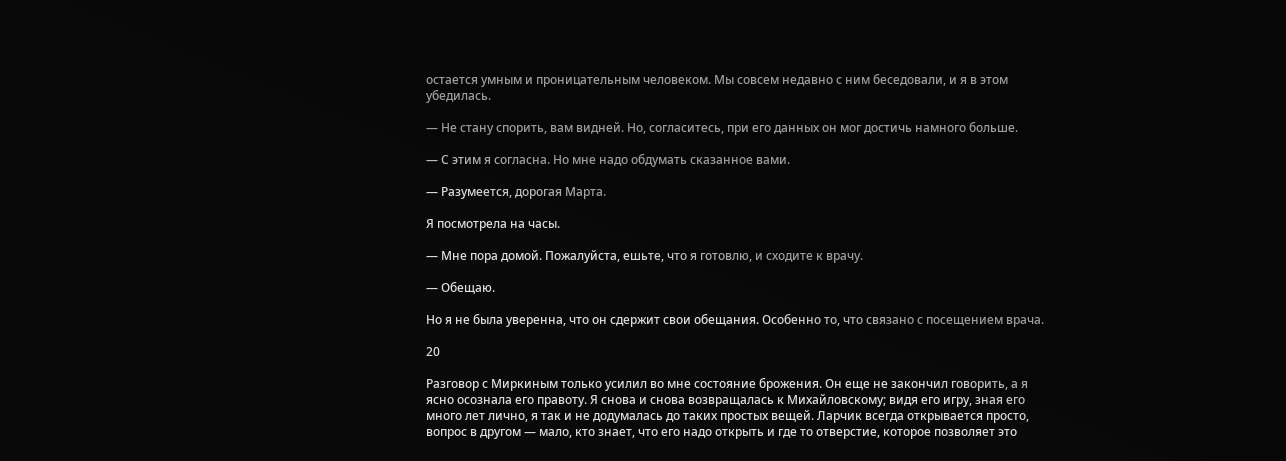остается умным и проницательным человеком. Мы совсем недавно с ним беседовали, и я в этом убедилась.

— Не стану спорить, вам видней. Но, согласитесь, при его данных он мог достичь намного больше.

— С этим я согласна. Но мне надо обдумать сказанное вами.

— Разумеется, дорогая Марта.

Я посмотрела на часы.

— Мне пора домой. Пожалуйста, ешьте, что я готовлю, и сходите к врачу.

— Обещаю.

Но я не была уверенна, что он сдержит свои обещания. Особенно то, что связано с посещением врача.

20

Разговор с Миркиным только усилил во мне состояние брожения. Он еще не закончил говорить, а я ясно осознала его правоту. Я снова и снова возвращалась к Михайловскому; видя его игру, зная его много лет лично, я так и не додумалась до таких простых вещей. Ларчик всегда открывается просто, вопрос в другом — мало, кто знает, что его надо открыть и где то отверстие, которое позволяет это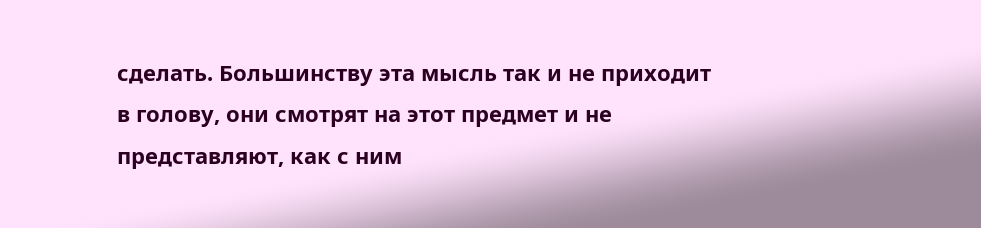сделать. Большинству эта мысль так и не приходит в голову, они смотрят на этот предмет и не представляют, как с ним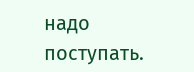надо поступать.